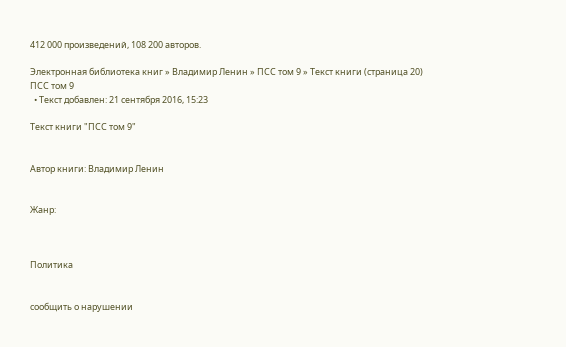412 000 произведений, 108 200 авторов.

Электронная библиотека книг » Владимир Ленин » ПСС том 9 » Текст книги (страница 20)
ПСС том 9
  • Текст добавлен: 21 сентября 2016, 15:23

Текст книги "ПСС том 9"


Автор книги: Владимир Ленин


Жанр:



Политика


сообщить о нарушении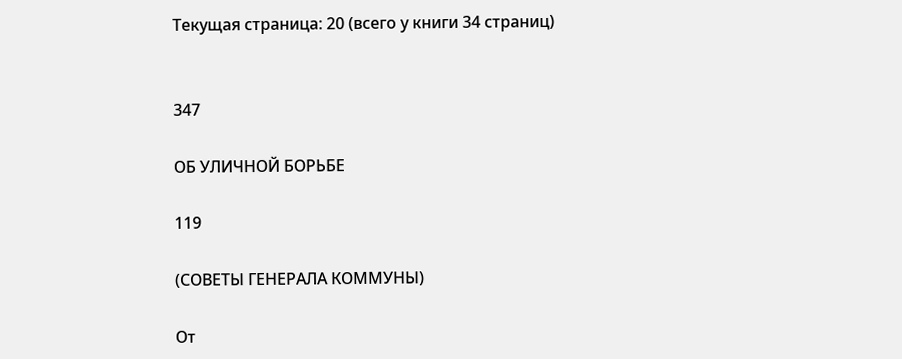Текущая страница: 20 (всего у книги 34 страниц)


347

ОБ УЛИЧНОЙ БОРЬБЕ

119

(СОВЕТЫ ГЕНЕРАЛА КОММУНЫ)

От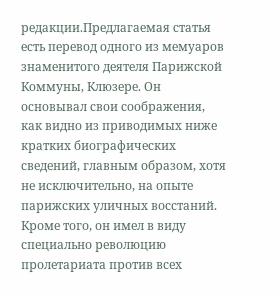редакции.Предлагаемая статья есть перевод одного из мемуаров знаменитого деятеля Парижской Коммуны, Клюзере. Он основывал свои соображения, как видно из приводимых ниже кратких биографических сведений, главным образом, хотя не исключительно, на опыте парижских уличных восстаний. Кроме того, он имел в виду специально революцию пролетариата против всех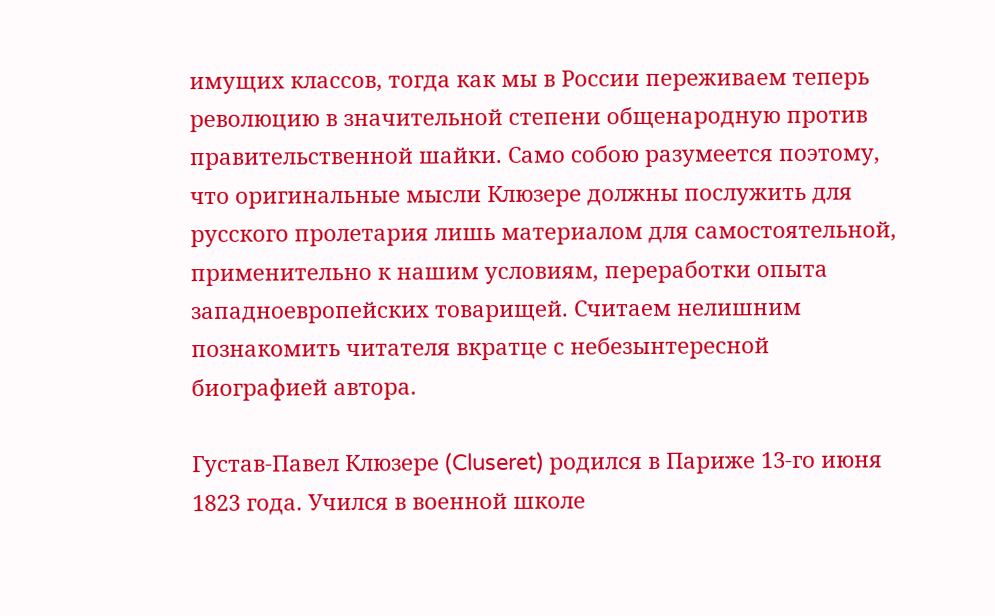имущих классов, тогда как мы в России переживаем теперь революцию в значительной степени общенародную против правительственной шайки. Само собою разумеется поэтому, что оригинальные мысли Клюзере должны послужить для русского пролетария лишь материалом для самостоятельной, применительно к нашим условиям, переработки опыта западноевропейских товарищей. Считаем нелишним познакомить читателя вкратце с небезынтересной биографией автора.

Густав-Павел Клюзере (Cluseret) родился в Париже 13-го июня 1823 года. Учился в военной школе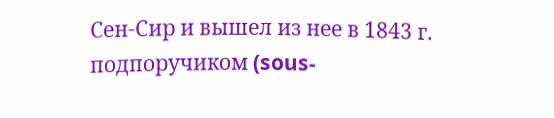Сен-Сир и вышел из нее в 1843 г. подпоручиком (sous-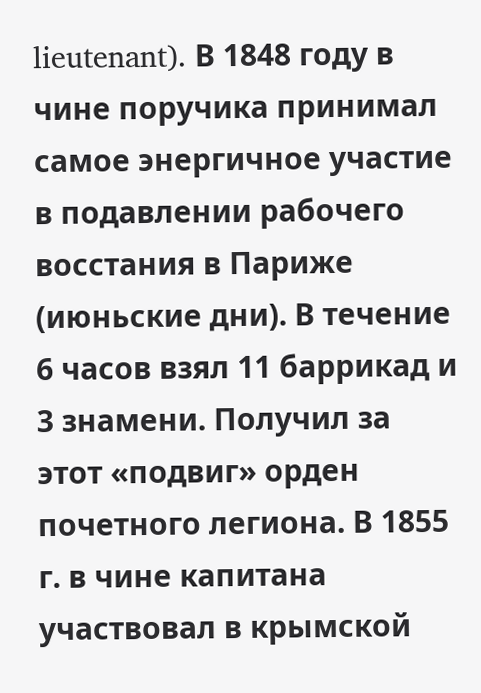lieutenant). В 1848 году в чине поручика принимал самое энергичное участие в подавлении рабочего восстания в Париже (июньские дни). В течение 6 часов взял 11 баррикад и 3 знамени. Получил за этот «подвиг» орден почетного легиона. В 1855 г. в чине капитана участвовал в крымской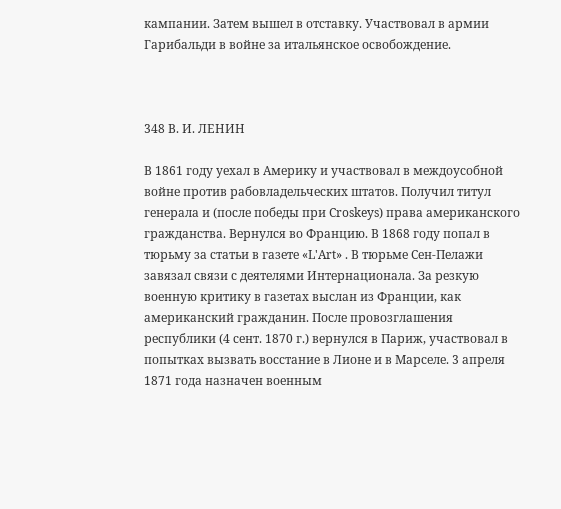кампании. Затем вышел в отставку. Участвовал в армии Гарибальди в войне за итальянское освобождение.



348 В. И. ЛЕНИН

В 1861 году уехал в Америку и участвовал в междоусобной войне против рабовладельческих штатов. Получил титул генерала и (после победы при Croskeys) права американского гражданства. Вернулся во Францию. В 1868 году попал в тюрьму за статьи в газете «L'Art» . В тюрьме Сен-Пелажи завязал связи с деятелями Интернационала. За резкую военную критику в газетах выслан из Франции, как американский гражданин. После провозглашения республики (4 сент. 1870 г.) вернулся в Париж, участвовал в попытках вызвать восстание в Лионе и в Марселе. 3 апреля 1871 года назначен военным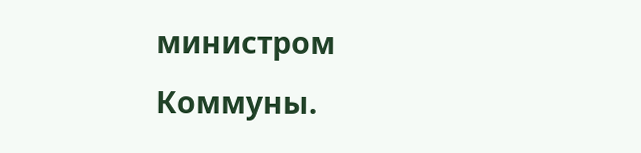министром Коммуны.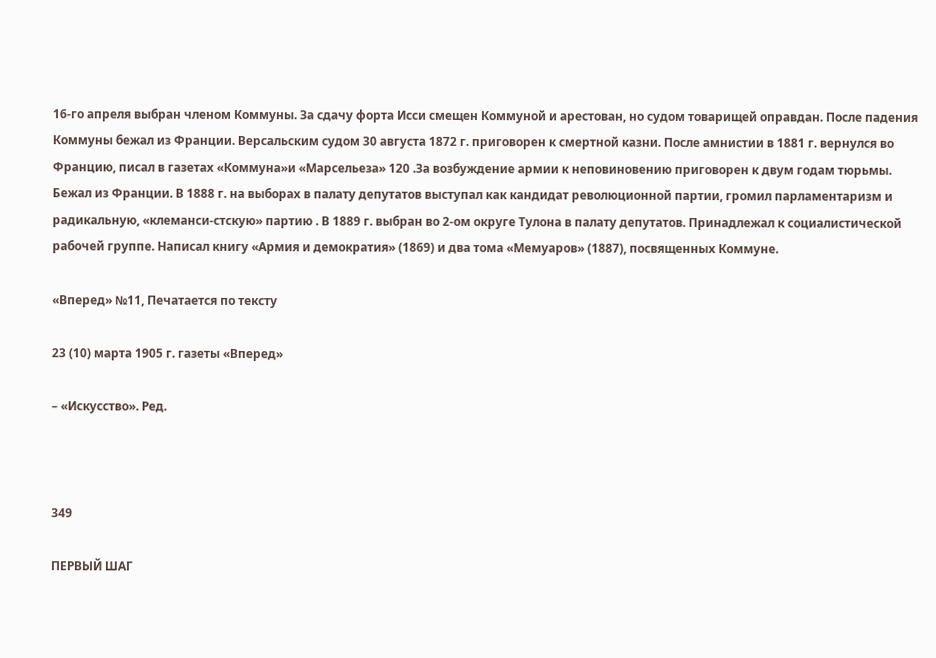16-го апреля выбран членом Коммуны. За сдачу форта Исси смещен Коммуной и арестован, но судом товарищей оправдан. После падения Коммуны бежал из Франции. Версальским судом 30 августа 1872 г. приговорен к смертной казни. После амнистии в 1881 г. вернулся во Францию, писал в газетах «Коммуна»и «Марсельеза» 120 .За возбуждение армии к неповиновению приговорен к двум годам тюрьмы. Бежал из Франции. В 1888 г. на выборах в палату депутатов выступал как кандидат революционной партии, громил парламентаризм и радикальную, «клеманси-стскую» партию . В 1889 г. выбран во 2-ом округе Тулона в палату депутатов. Принадлежал к социалистической рабочей группе. Написал книгу «Армия и демократия» (1869) и два тома «Мемуаров» (1887), посвященных Коммуне.

«Вперед» №11, Печатается по тексту

23 (10) марта 1905 г. газеты «Вперед»

– «Искусство». Ред.



349

ПЕРВЫЙ ШАГ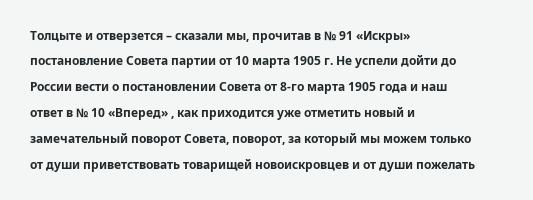Толцыте и отверзется – сказали мы, прочитав в № 91 «Искры» постановление Совета партии от 10 марта 1905 г. Не успели дойти до России вести о постановлении Совета от 8-го марта 1905 года и наш ответ в № 10 «Вперед» , как приходится уже отметить новый и замечательный поворот Совета, поворот, за который мы можем только от души приветствовать товарищей новоискровцев и от души пожелать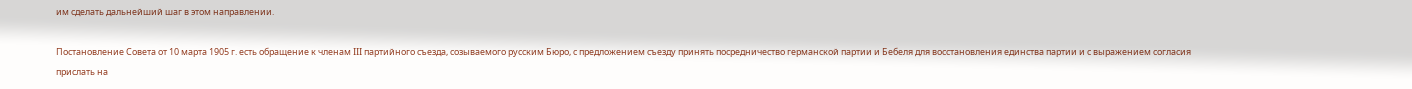им сделать дальнейший шаг в этом направлении.

Постановление Совета от 10 марта 1905 г. есть обращение к членам III партийного съезда, созываемого русским Бюро, с предложением съезду принять посредничество германской партии и Бебеля для восстановления единства партии и с выражением согласия прислать на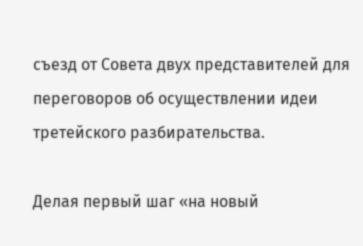съезд от Совета двух представителей для переговоров об осуществлении идеи третейского разбирательства.

Делая первый шаг «на новый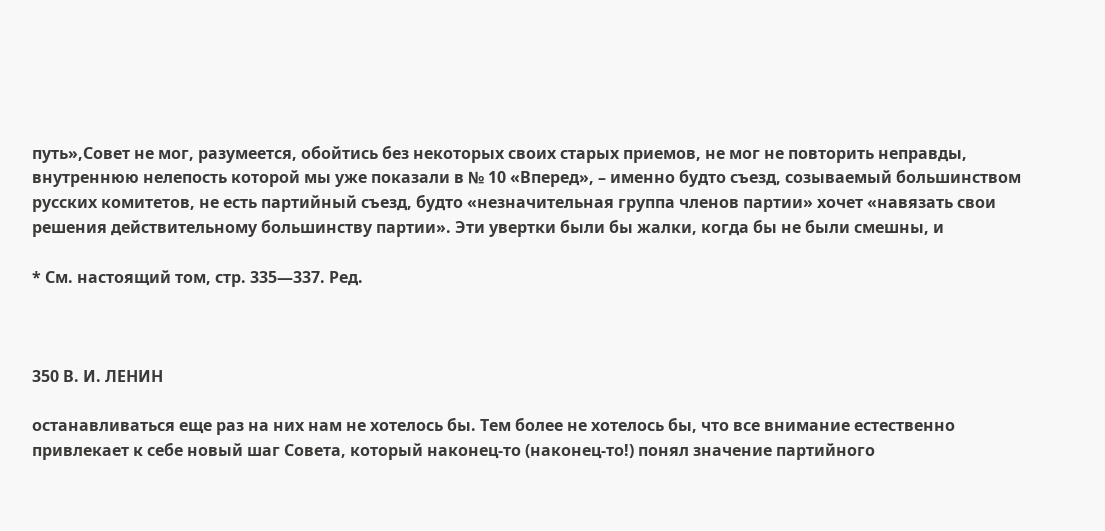путь»,Совет не мог, разумеется, обойтись без некоторых своих старых приемов, не мог не повторить неправды, внутреннюю нелепость которой мы уже показали в № 10 «Вперед», – именно будто съезд, созываемый большинством русских комитетов, не есть партийный съезд, будто «незначительная группа членов партии» хочет «навязать свои решения действительному большинству партии». Эти увертки были бы жалки, когда бы не были смешны, и

* См. настоящий том, стр. 335—337. Ред.



350 В. И. ЛЕНИН

останавливаться еще раз на них нам не хотелось бы. Тем более не хотелось бы, что все внимание естественно привлекает к себе новый шаг Совета, который наконец-то (наконец-то!) понял значение партийного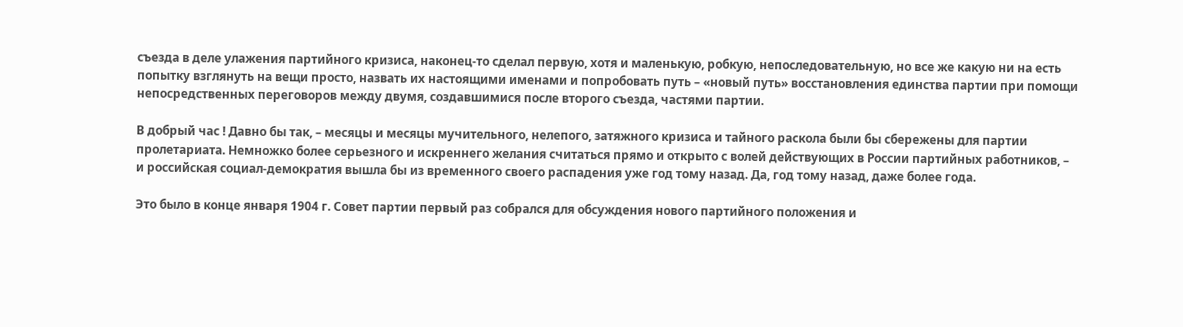съезда в деле улажения партийного кризиса, наконец-то сделал первую, хотя и маленькую, робкую, непоследовательную, но все же какую ни на есть попытку взглянуть на вещи просто, назвать их настоящими именами и попробовать путь – «новый путь» восстановления единства партии при помощи непосредственных переговоров между двумя, создавшимися после второго съезда, частями партии.

В добрый час ! Давно бы так, – месяцы и месяцы мучительного, нелепого, затяжного кризиса и тайного раскола были бы сбережены для партии пролетариата. Немножко более серьезного и искреннего желания считаться прямо и открыто с волей действующих в России партийных работников, – и российская социал-демократия вышла бы из временного своего распадения уже год тому назад. Да, год тому назад, даже более года.

Это было в конце января 1904 г. Совет партии первый раз собрался для обсуждения нового партийного положения и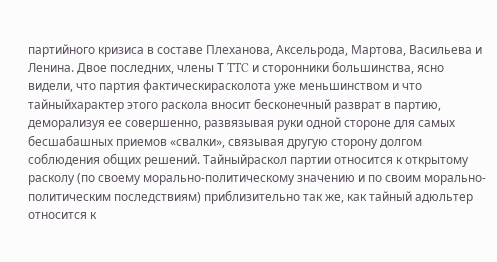партийного кризиса в составе Плеханова, Аксельрода, Мартова, Васильева и Ленина. Двое последних, члены Τ TTC и сторонники большинства, ясно видели, что партия фактическирасколота уже меньшинством и что тайныйхарактер этого раскола вносит бесконечный разврат в партию, деморализуя ее совершенно, развязывая руки одной стороне для самых бесшабашных приемов «свалки», связывая другую сторону долгом соблюдения общих решений. Тайныйраскол партии относится к открытому расколу (по своему морально-политическому значению и по своим морально-политическим последствиям) приблизительно так же, как тайный адюльтер относится к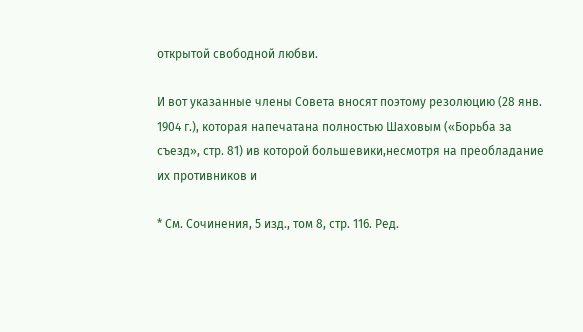открытой свободной любви.

И вот указанные члены Совета вносят поэтому резолюцию (28 янв. 1904 г.), которая напечатана полностью Шаховым («Борьба за съезд», стр. 81) ив которой большевики,несмотря на преобладание их противников и

* См. Сочинения, 5 изд., том 8, стр. 116. Ред.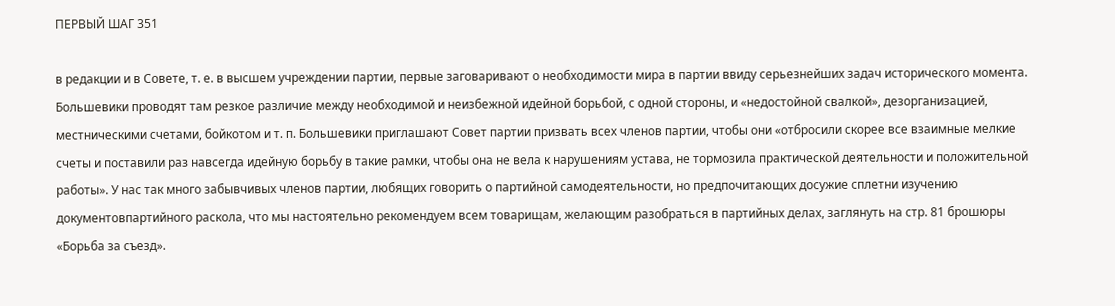ПЕРВЫЙ ШАГ 351

в редакции и в Совете, т. е. в высшем учреждении партии, первые заговаривают о необходимости мира в партии ввиду серьезнейших задач исторического момента. Большевики проводят там резкое различие между необходимой и неизбежной идейной борьбой, с одной стороны, и «недостойной свалкой», дезорганизацией, местническими счетами, бойкотом и т. п. Большевики приглашают Совет партии призвать всех членов партии, чтобы они «отбросили скорее все взаимные мелкие счеты и поставили раз навсегда идейную борьбу в такие рамки, чтобы она не вела к нарушениям устава, не тормозила практической деятельности и положительной работы». У нас так много забывчивых членов партии, любящих говорить о партийной самодеятельности, но предпочитающих досужие сплетни изучению документовпартийного раскола, что мы настоятельно рекомендуем всем товарищам, желающим разобраться в партийных делах, заглянуть на стр. 81 брошюры «Борьба за съезд».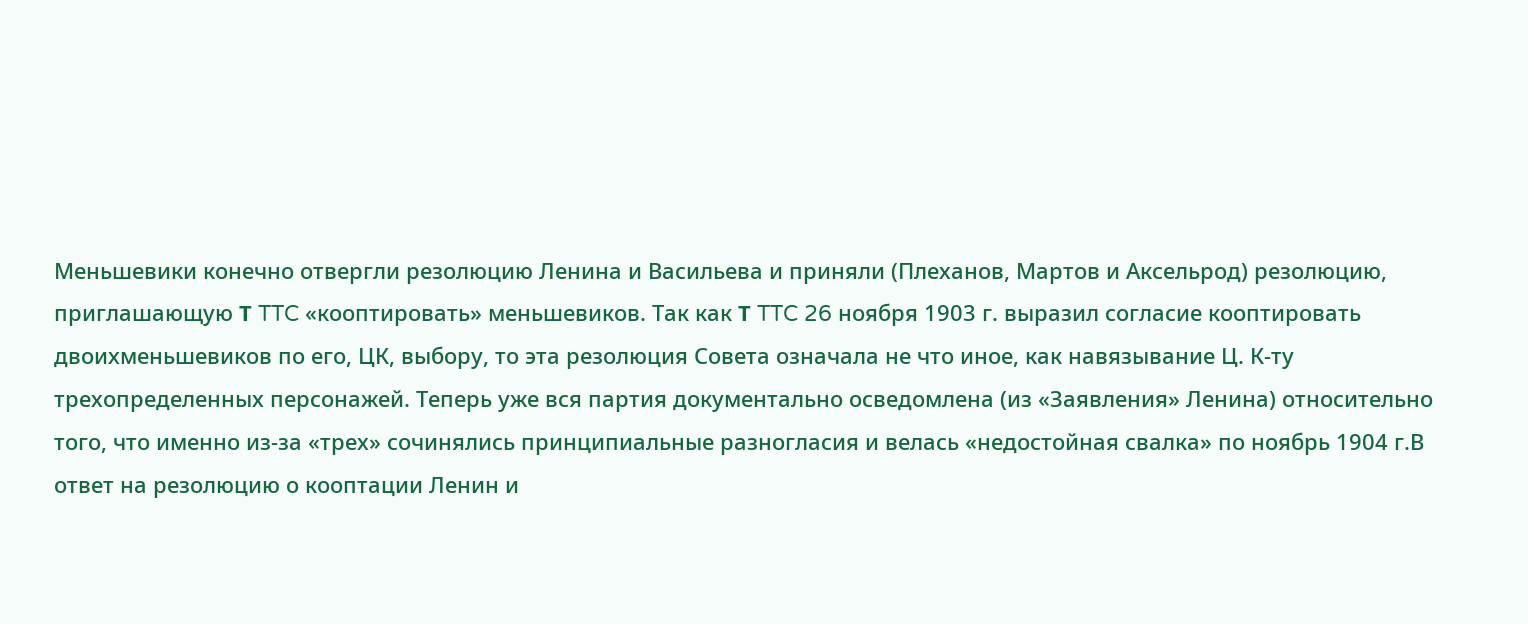Меньшевики конечно отвергли резолюцию Ленина и Васильева и приняли (Плеханов, Мартов и Аксельрод) резолюцию, приглашающую Τ TTC «кооптировать» меньшевиков. Так как Τ TTC 26 ноября 1903 г. выразил согласие кооптировать двоихменьшевиков по его, ЦК, выбору, то эта резолюция Совета означала не что иное, как навязывание Ц. К-ту трехопределенных персонажей. Теперь уже вся партия документально осведомлена (из «Заявления» Ленина) относительно того, что именно из-за «трех» сочинялись принципиальные разногласия и велась «недостойная свалка» по ноябрь 1904 г.В ответ на резолюцию о кооптации Ленин и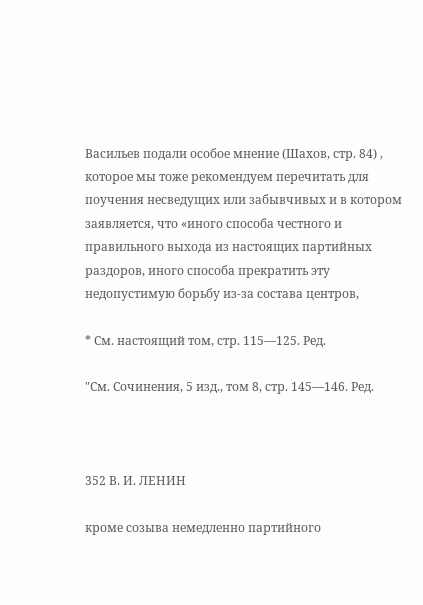Васильев подали особое мнение (Шахов, стр. 84) , которое мы тоже рекомендуем перечитать для поучения несведущих или забывчивых и в котором заявляется, что «иного способа честного и правильного выхода из настоящих партийных раздоров, иного способа прекратить эту недопустимую борьбу из-за состава центров,

* См. настоящий том, стр. 115—125. Ред.

"См. Сочинения, 5 изд., том 8, стр. 145—146. Ред.



352 В. И. ЛЕНИН

кроме созыва немедленно партийного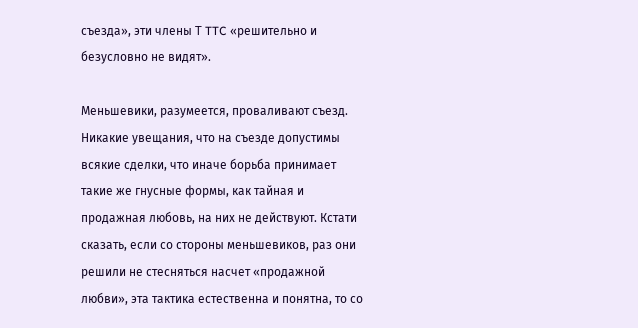съезда», эти члены Τ TTC «решительно и безусловно не видят».

Меньшевики, разумеется, проваливают съезд. Никакие увещания, что на съезде допустимы всякие сделки, что иначе борьба принимает такие же гнусные формы, как тайная и продажная любовь, на них не действуют. Кстати сказать, если со стороны меньшевиков, раз они решили не стесняться насчет «продажной любви», эта тактика естественна и понятна, то со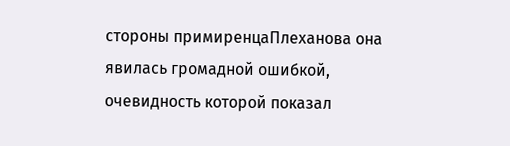стороны примиренцаПлеханова она явилась громадной ошибкой, очевидность которой показал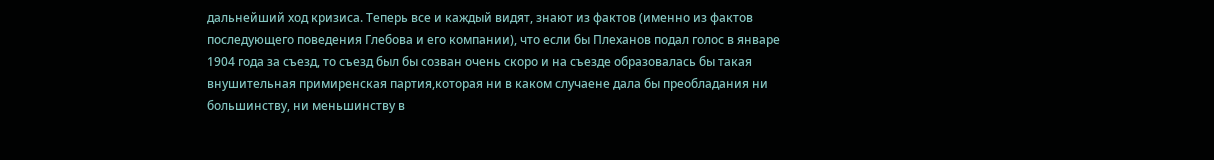дальнейший ход кризиса. Теперь все и каждый видят, знают из фактов (именно из фактов последующего поведения Глебова и его компании), что если бы Плеханов подал голос в январе 1904 года за съезд, то съезд был бы созван очень скоро и на съезде образовалась бы такая внушительная примиренская партия,которая ни в каком случаене дала бы преобладания ни большинству, ни меньшинству в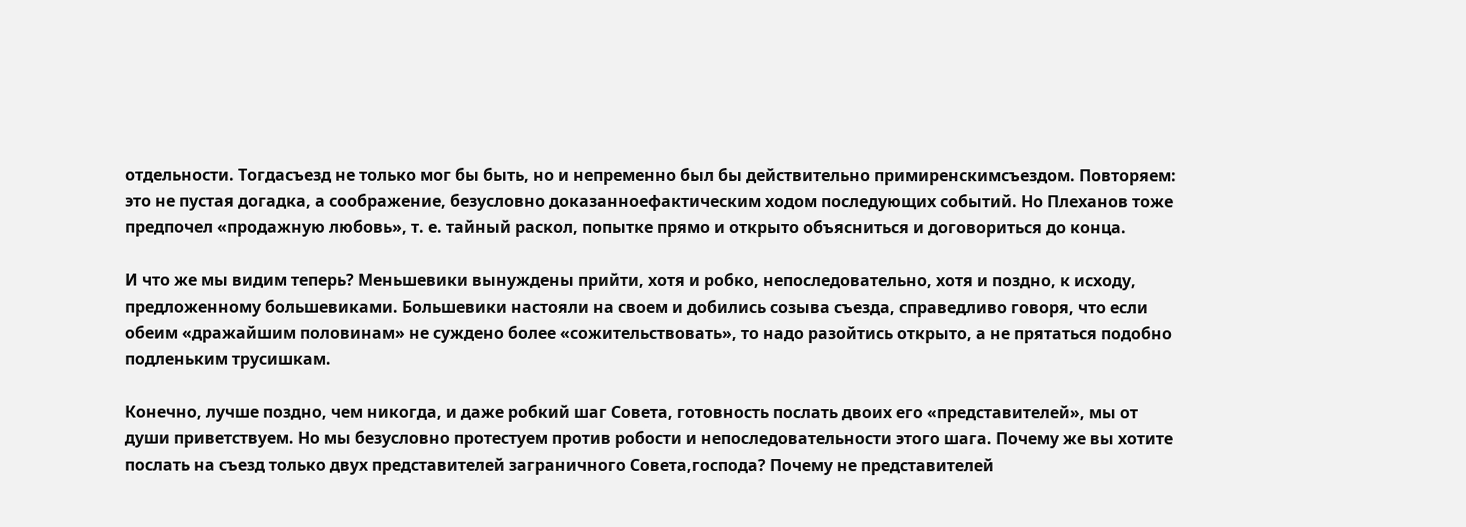отдельности. Тогдасъезд не только мог бы быть, но и непременно был бы действительно примиренскимсъездом. Повторяем: это не пустая догадка, а соображение, безусловно доказанноефактическим ходом последующих событий. Но Плеханов тоже предпочел «продажную любовь», т. е. тайный раскол, попытке прямо и открыто объясниться и договориться до конца.

И что же мы видим теперь? Меньшевики вынуждены прийти, хотя и робко, непоследовательно, хотя и поздно, к исходу, предложенному большевиками. Большевики настояли на своем и добились созыва съезда, справедливо говоря, что если обеим «дражайшим половинам» не суждено более «сожительствовать», то надо разойтись открыто, а не прятаться подобно подленьким трусишкам.

Конечно, лучше поздно, чем никогда, и даже робкий шаг Совета, готовность послать двоих его «представителей», мы от души приветствуем. Но мы безусловно протестуем против робости и непоследовательности этого шага. Почему же вы хотите послать на съезд только двух представителей заграничного Совета,господа? Почему не представителей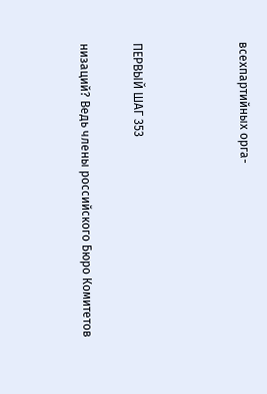всехпартийных орга-



ПЕРВЫЙ ШАГ 353

низаций? Ведь члены российского Бюро Комитетов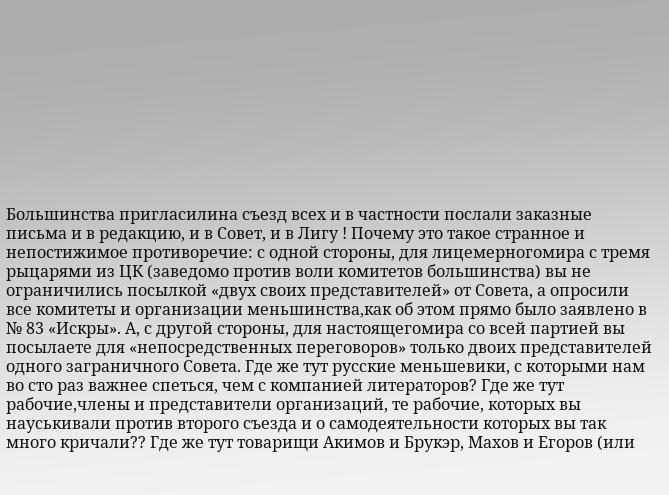Большинства пригласилина съезд всех и в частности послали заказные письма и в редакцию, и в Совет, и в Лигу ! Почему это такое странное и непостижимое противоречие: с одной стороны, для лицемерногомира с тремя рыцарями из ЦК (заведомо против воли комитетов большинства) вы не ограничились посылкой «двух своих представителей» от Совета, а опросили все комитеты и организации меньшинства,как об этом прямо было заявлено в № 83 «Искры». А, с другой стороны, для настоящегомира со всей партией вы посылаете для «непосредственных переговоров» только двоих представителей одного заграничного Совета. Где же тут русские меньшевики, с которыми нам во сто раз важнее спеться, чем с компанией литераторов? Где же тут рабочие,члены и представители организаций, те рабочие, которых вы науськивали против второго съезда и о самодеятельности которых вы так много кричали?? Где же тут товарищи Акимов и Брукэр, Махов и Егоров (или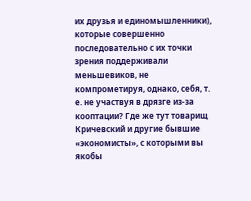их друзья и единомышленники), которые совершенно последовательно с их точки зрения поддерживали меньшевиков, не компрометируя, однако, себя, т. е. не участвуя в дрязге из-за кооптации? Где же тут товарищ Кричевский и другие бывшие «экономисты», с которыми вы якобы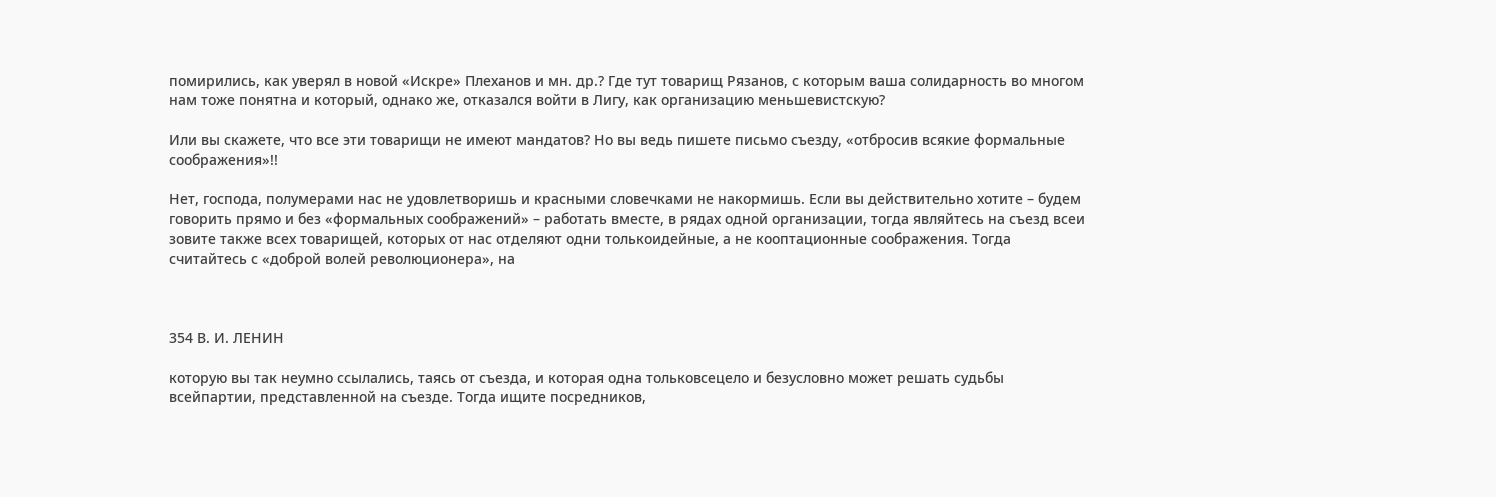помирились, как уверял в новой «Искре» Плеханов и мн. др.? Где тут товарищ Рязанов, с которым ваша солидарность во многом нам тоже понятна и который, однако же, отказался войти в Лигу, как организацию меньшевистскую?

Или вы скажете, что все эти товарищи не имеют мандатов? Но вы ведь пишете письмо съезду, «отбросив всякие формальные соображения»!!

Нет, господа, полумерами нас не удовлетворишь и красными словечками не накормишь. Если вы действительно хотите – будем говорить прямо и без «формальных соображений» – работать вместе, в рядах одной организации, тогда являйтесь на съезд всеи зовите также всех товарищей, которых от нас отделяют одни толькоидейные, а не кооптационные соображения. Тогда считайтесь с «доброй волей революционера», на



354 В. И. ЛЕНИН

которую вы так неумно ссылались, таясь от съезда, и которая одна тольковсецело и безусловно может решать судьбы всейпартии, представленной на съезде. Тогда ищите посредников,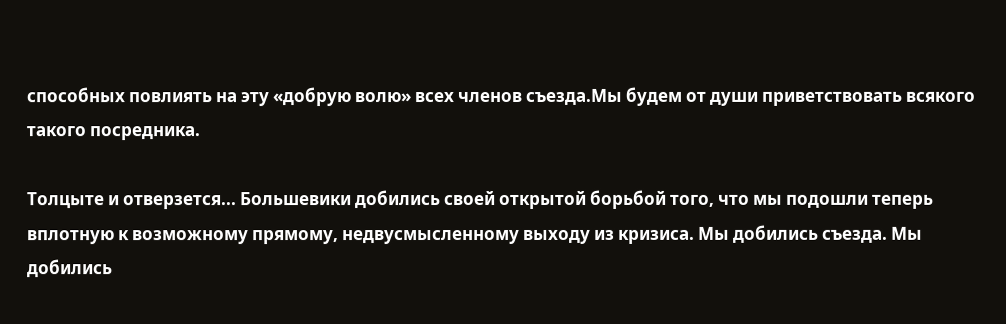способных повлиять на эту «добрую волю» всех членов съезда.Мы будем от души приветствовать всякого такого посредника.

Толцыте и отверзется... Большевики добились своей открытой борьбой того, что мы подошли теперь вплотную к возможному прямому, недвусмысленному выходу из кризиса. Мы добились съезда. Мы добились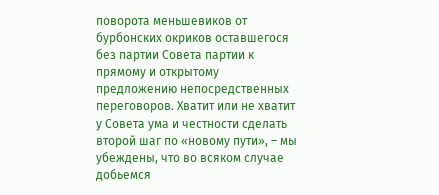поворота меньшевиков от бурбонских окриков оставшегося без партии Совета партии к прямому и открытому предложению непосредственных переговоров. Хватит или не хватит у Совета ума и честности сделать второй шаг по «новому пути», – мы убеждены, что во всяком случае добьемся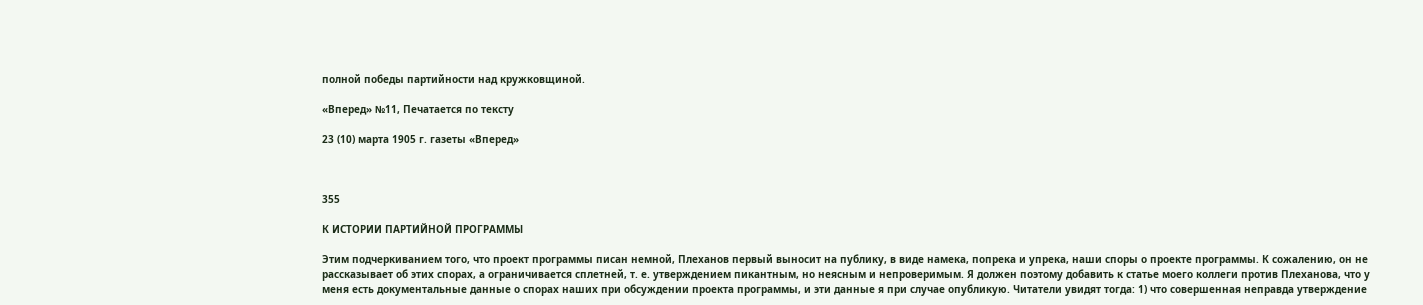полной победы партийности над кружковщиной.

«Вперед» №11, Печатается по тексту

23 (10) марта 1905 г. газеты «Вперед»



355

К ИСТОРИИ ПАРТИЙНОЙ ПРОГРАММЫ

Этим подчеркиванием того, что проект программы писан немной, Плеханов первый выносит на публику, в виде намека, попрека и упрека, наши споры о проекте программы. К сожалению, он не рассказывает об этих спорах, а ограничивается сплетней, т. е. утверждением пикантным, но неясным и непроверимым. Я должен поэтому добавить к статье моего коллеги против Плеханова, что у меня есть документальные данные о спорах наших при обсуждении проекта программы, и эти данные я при случае опубликую. Читатели увидят тогда: 1) что совершенная неправда утверждение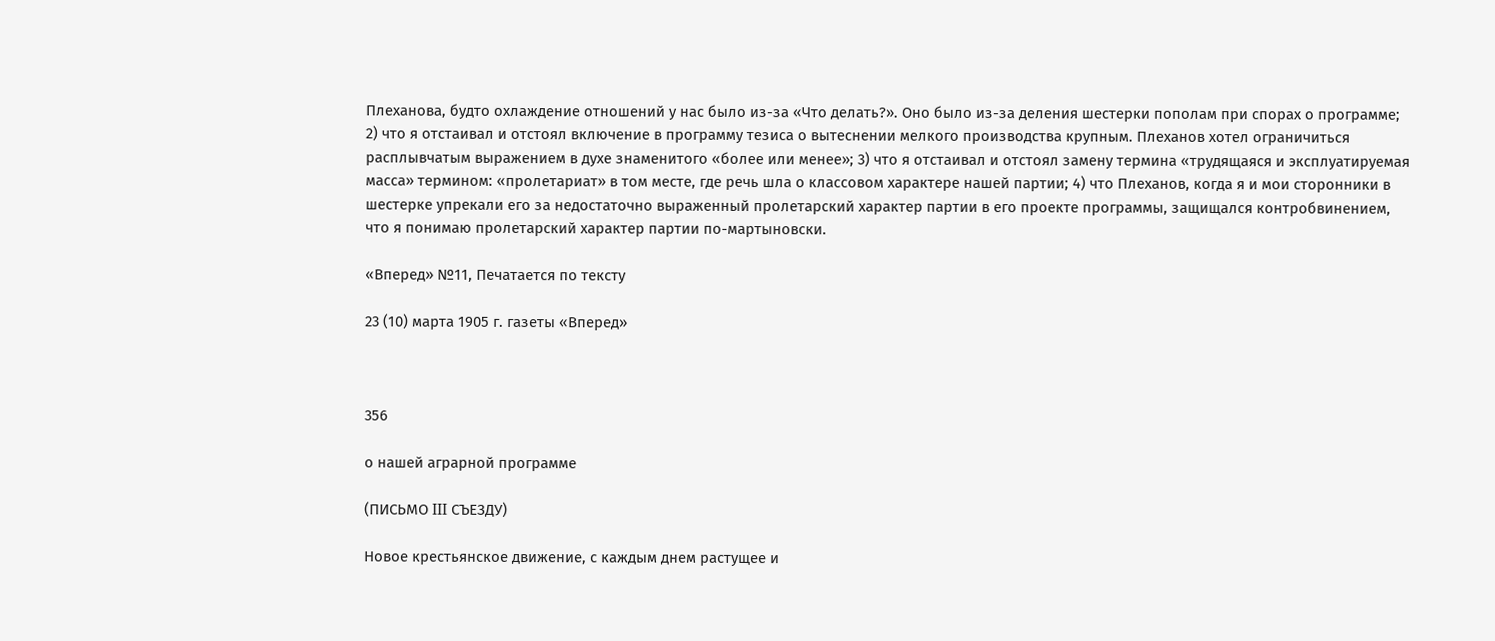Плеханова, будто охлаждение отношений у нас было из-за «Что делать?». Оно было из-за деления шестерки пополам при спорах о программе; 2) что я отстаивал и отстоял включение в программу тезиса о вытеснении мелкого производства крупным. Плеханов хотел ограничиться расплывчатым выражением в духе знаменитого «более или менее»; 3) что я отстаивал и отстоял замену термина «трудящаяся и эксплуатируемая масса» термином: «пролетариат» в том месте, где речь шла о классовом характере нашей партии; 4) что Плеханов, когда я и мои сторонники в шестерке упрекали его за недостаточно выраженный пролетарский характер партии в его проекте программы, защищался контробвинением, что я понимаю пролетарский характер партии по-мартыновски.

«Вперед» №11, Печатается по тексту

23 (10) марта 1905 г. газеты «Вперед»



356

о нашей аграрной программе

(ПИСЬМО III СЪЕЗДУ)

Новое крестьянское движение, с каждым днем растущее и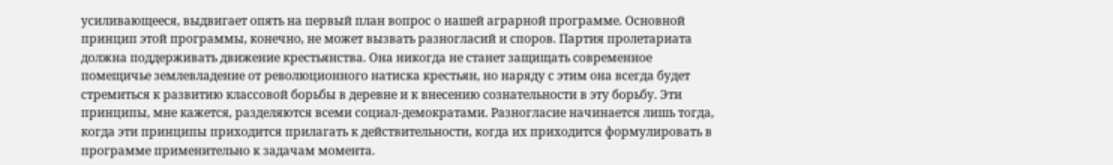усиливающееся, выдвигает опять на первый план вопрос о нашей аграрной программе. Основной принцип этой программы, конечно, не может вызвать разногласий и споров. Партия пролетариата должна поддерживать движение крестьянства. Она никогда не станет защищать современное помещичье землевладение от революционного натиска крестьян, но наряду с этим она всегда будет стремиться к развитию классовой борьбы в деревне и к внесению сознательности в эту борьбу. Эти принципы, мне кажется, разделяются всеми социал-демократами. Разногласие начинается лишь тогда, когда эти принципы приходится прилагать к действительности, когда их приходится формулировать в программе применительно к задачам момента.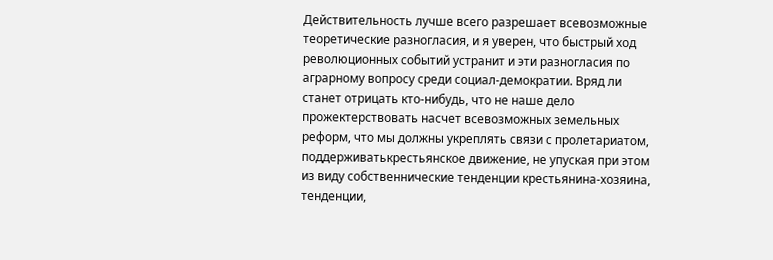Действительность лучше всего разрешает всевозможные теоретические разногласия, и я уверен, что быстрый ход революционных событий устранит и эти разногласия по аграрному вопросу среди социал-демократии. Вряд ли станет отрицать кто-нибудь, что не наше дело прожектерствовать насчет всевозможных земельных реформ, что мы должны укреплять связи с пролетариатом, поддерживатькрестьянское движение, не упуская при этом из виду собственнические тенденции крестьянина-хозяина, тенденции,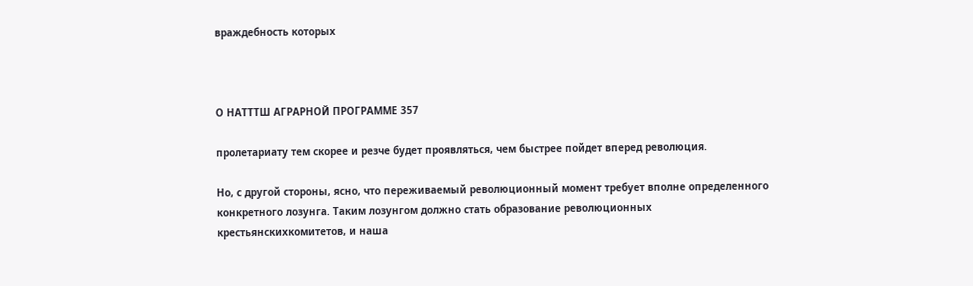враждебность которых



О НАТТТШ АГРАРНОЙ ПРОГРАММЕ 357

пролетариату тем скорее и резче будет проявляться, чем быстрее пойдет вперед революция.

Но, с другой стороны, ясно, что переживаемый революционный момент требует вполне определенного конкретного лозунга. Таким лозунгом должно стать образование революционных крестьянскихкомитетов, и наша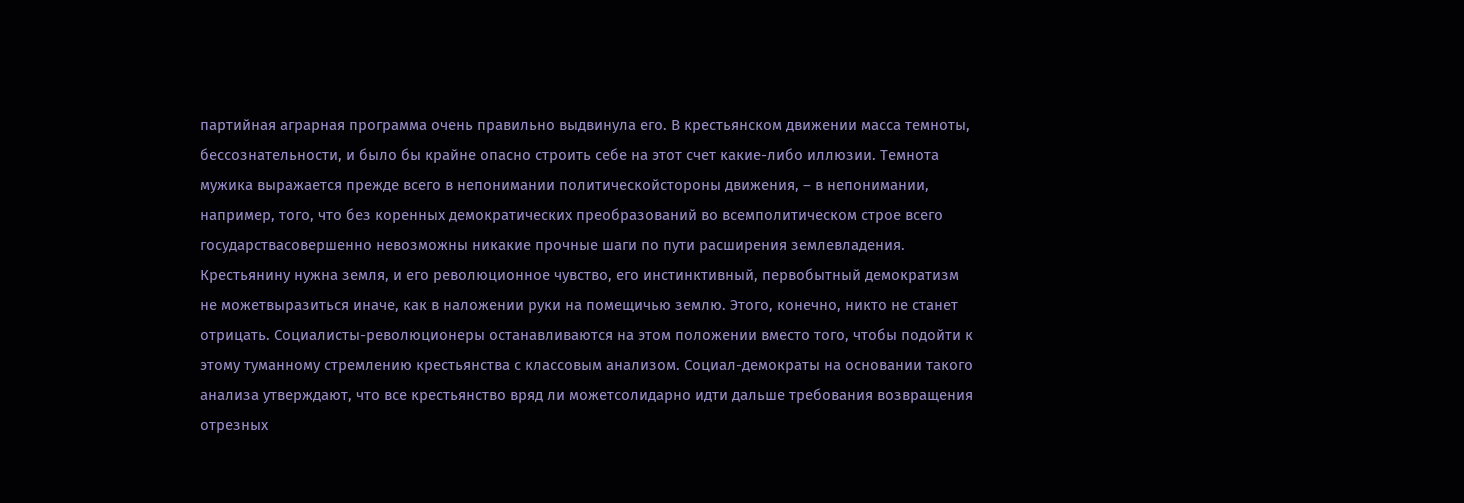партийная аграрная программа очень правильно выдвинула его. В крестьянском движении масса темноты, бессознательности, и было бы крайне опасно строить себе на этот счет какие-либо иллюзии. Темнота мужика выражается прежде всего в непонимании политическойстороны движения, – в непонимании, например, того, что без коренных демократических преобразований во всемполитическом строе всего государствасовершенно невозможны никакие прочные шаги по пути расширения землевладения. Крестьянину нужна земля, и его революционное чувство, его инстинктивный, первобытный демократизм не можетвыразиться иначе, как в наложении руки на помещичью землю. Этого, конечно, никто не станет отрицать. Социалисты-революционеры останавливаются на этом положении вместо того, чтобы подойти к этому туманному стремлению крестьянства с классовым анализом. Социал-демократы на основании такого анализа утверждают, что все крестьянство вряд ли можетсолидарно идти дальше требования возвращения отрезных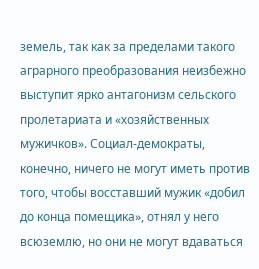земель, так как за пределами такого аграрного преобразования неизбежно выступит ярко антагонизм сельского пролетариата и «хозяйственных мужичков». Социал-демократы, конечно, ничего не могут иметь против того, чтобы восставший мужик «добил до конца помещика», отнял у него всюземлю, но они не могут вдаваться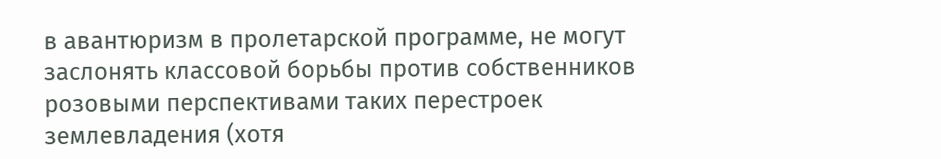в авантюризм в пролетарской программе, не могут заслонять классовой борьбы против собственников розовыми перспективами таких перестроек землевладения (хотя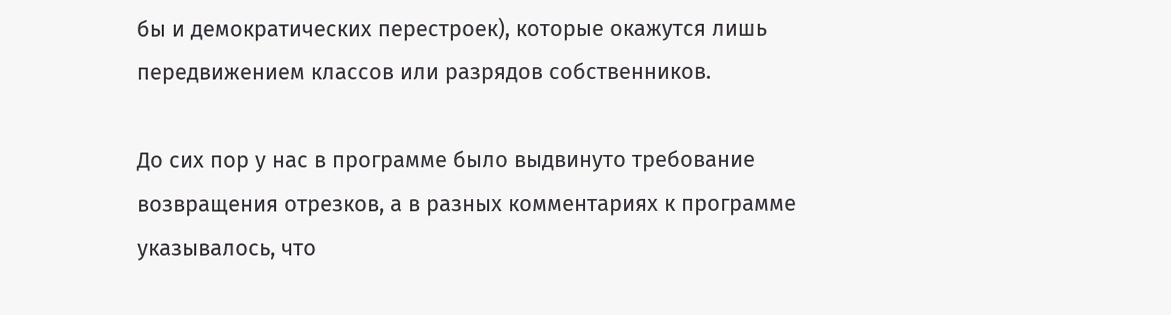бы и демократических перестроек), которые окажутся лишь передвижением классов или разрядов собственников.

До сих пор у нас в программе было выдвинуто требование возвращения отрезков, а в разных комментариях к программе указывалось, что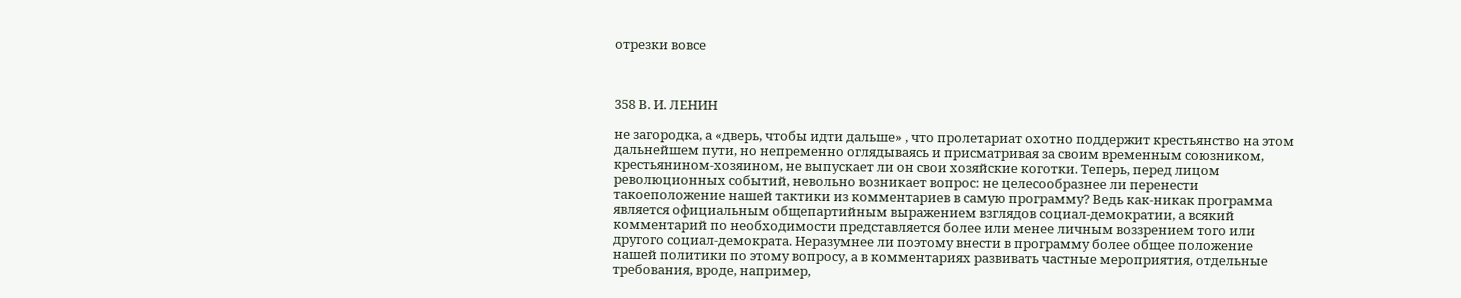отрезки вовсе



358 В. И. ЛЕНИН

не загородка, а «дверь, чтобы идти дальше» , что пролетариат охотно поддержит крестьянство на этом дальнейшем пути, но непременно оглядываясь и присматривая за своим временным союзником, крестьянином-хозяином, не выпускает ли он свои хозяйские коготки. Теперь, перед лицом революционных событий, невольно возникает вопрос: не целесообразнее ли перенести такоеположение нашей тактики из комментариев в самую программу? Ведь как-никак программа является официальным общепартийным выражением взглядов социал-демократии, а всякий комментарий по необходимости представляется более или менее личным воззрением того или другого социал-демократа. Неразумнее ли поэтому внести в программу более общее положение нашей политики по этому вопросу, а в комментариях развивать частные мероприятия, отдельные требования, вроде, например,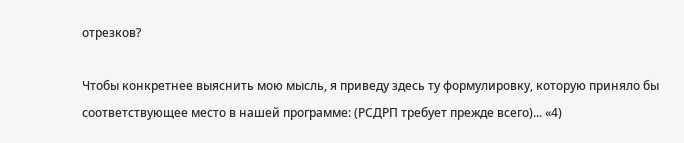отрезков?

Чтобы конкретнее выяснить мою мысль, я приведу здесь ту формулировку, которую приняло бы соответствующее место в нашей программе: (РСДРП требует прежде всего)... «4)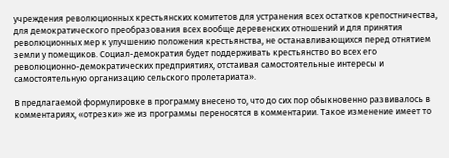учреждения революционных крестьянских комитетов для устранения всех остатков крепостничества, для демократического преобразования всех вообще деревенских отношений и для принятия революционных мер к улучшению положения крестьянства, не останавливающихся перед отнятием земли у помещиков. Социал-демократия будет поддерживать крестьянство во всех его революционно-демократических предприятиях, отстаивая самостоятельные интересы и самостоятельную организацию сельского пролетариата».

В предлагаемой формулировке в программу внесено то, что до сих пор обыкновенно развивалось в комментариях, «отрезки» же из программы переносятся в комментарии. Такое изменение имеет то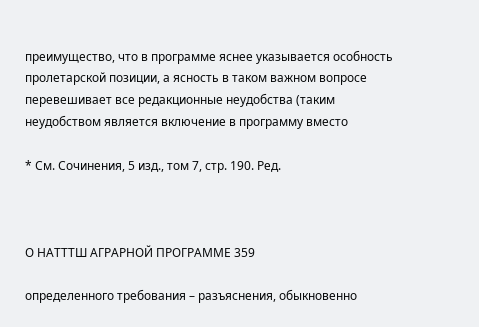преимущество, что в программе яснее указывается особность пролетарской позиции, а ясность в таком важном вопросе перевешивает все редакционные неудобства (таким неудобством является включение в программу вместо

* См. Сочинения, 5 изд., том 7, стр. 190. Ред.



О НАТТТШ АГРАРНОЙ ПРОГРАММЕ 359

определенного требования – разъяснения, обыкновенно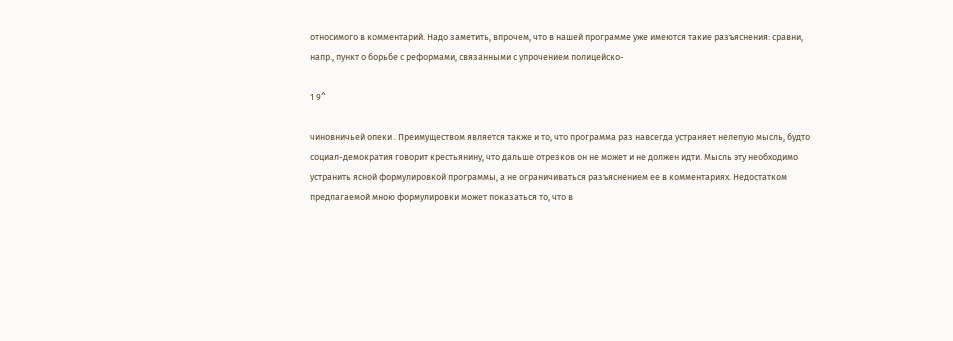относимого в комментарий. Надо заметить, впрочем, что в нашей программе уже имеются такие разъяснения: сравни, напр., пункт о борьбе с реформами, связанными с упрочением полицейско-

1 9^

чиновничьей опеки . Преимуществом является также и то, что программа раз навсегда устраняет нелепую мысль, будто социал-демократия говорит крестьянину, что дальше отрезков он не может и не должен идти. Мысль эту необходимо устранить ясной формулировкой программы, а не ограничиваться разъяснением ее в комментариях. Недостатком предлагаемой мною формулировки может показаться то, что в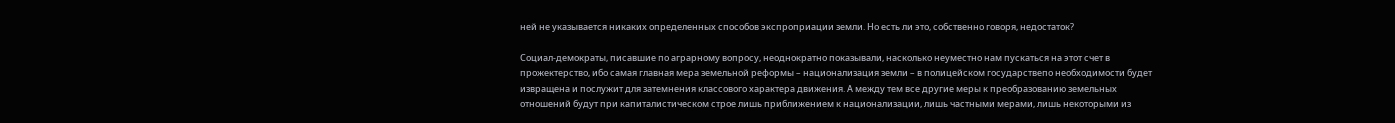ней не указывается никаких определенных способов экспроприации земли. Но есть ли это, собственно говоря, недостаток?

Социал-демократы, писавшие по аграрному вопросу, неоднократно показывали, насколько неуместно нам пускаться на этот счет в прожектерство, ибо самая главная мера земельной реформы – национализация земли – в полицейском государствепо необходимости будет извращена и послужит для затемнения классового характера движения. А между тем все другие меры к преобразованию земельных отношений будут при капиталистическом строе лишь приближением к национализации, лишь частными мерами, лишь некоторыми из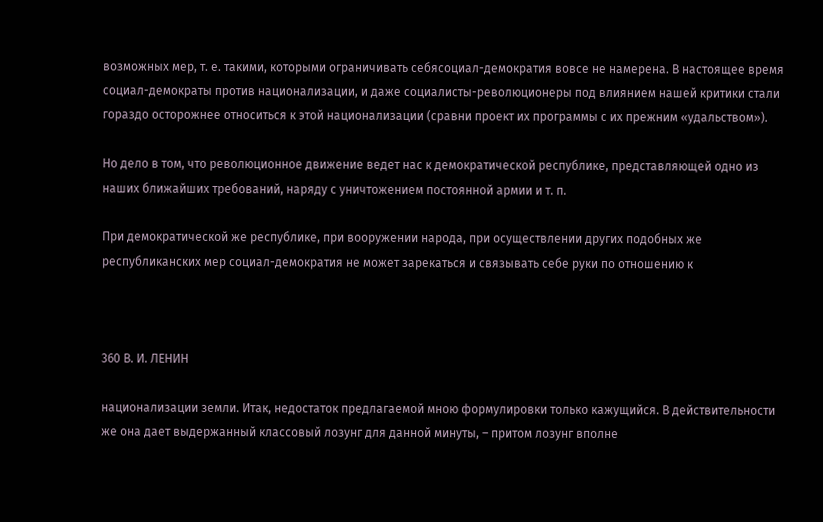возможных мер, т. е. такими, которыми ограничивать себясоциал-демократия вовсе не намерена. В настоящее время социал-демократы против национализации, и даже социалисты-революционеры под влиянием нашей критики стали гораздо осторожнее относиться к этой национализации (сравни проект их программы с их прежним «удальством»).

Но дело в том, что революционное движение ведет нас к демократической республике, представляющей одно из наших ближайших требований, наряду с уничтожением постоянной армии и т. п.

При демократической же республике, при вооружении народа, при осуществлении других подобных же республиканских мер социал-демократия не может зарекаться и связывать себе руки по отношению к



360 В. И. ЛЕНИН

национализации земли. Итак, недостаток предлагаемой мною формулировки только кажущийся. В действительности же она дает выдержанный классовый лозунг для данной минуты, – притом лозунг вполне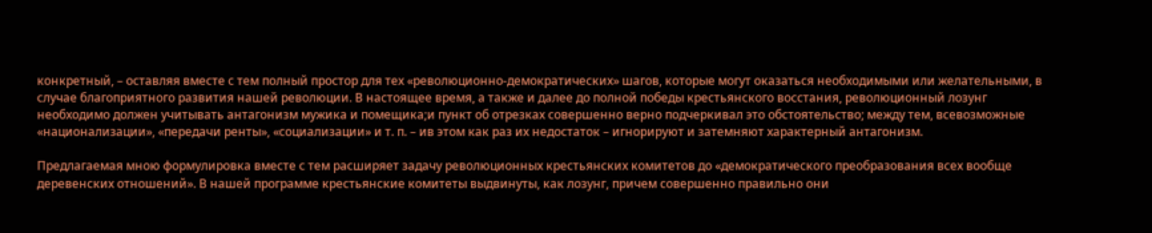конкретный, – оставляя вместе с тем полный простор для тех «революционно-демократических» шагов, которые могут оказаться необходимыми или желательными, в случае благоприятного развития нашей революции. В настоящее время, а также и далее до полной победы крестьянского восстания, революционный лозунг необходимо должен учитывать антагонизм мужика и помещика;и пункт об отрезках совершенно верно подчеркивал это обстоятельство; между тем, всевозможные «национализации», «передачи ренты», «социализации» и т. п. – ив этом как раз их недостаток – игнорируют и затемняют характерный антагонизм.

Предлагаемая мною формулировка вместе с тем расширяет задачу революционных крестьянских комитетов до «демократического преобразования всех вообще деревенских отношений». В нашей программе крестьянские комитеты выдвинуты, как лозунг, причем совершенно правильно они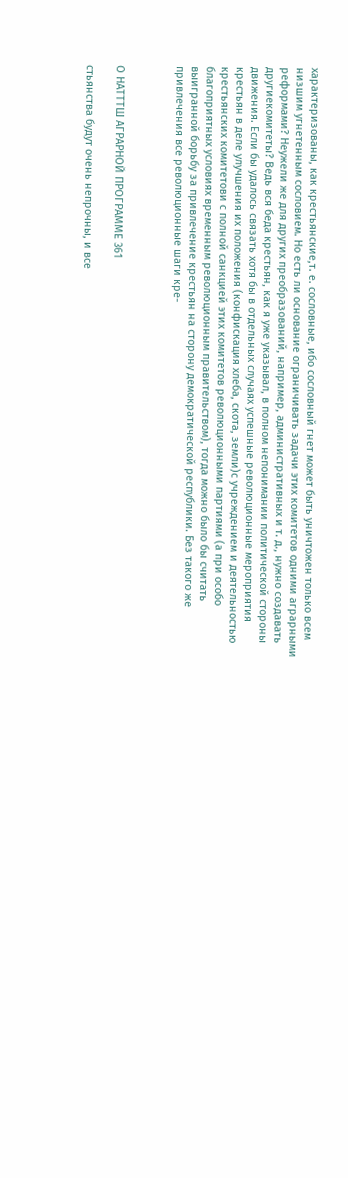характеризованы, как крестьянские,т. е. сословные, ибо сословный гнет может быть уничтожен только всем низшим угнетенным сословием. Но есть ли основание ограничивать задачи этих комитетов одними аграрными реформами? Неужели же для других преобразований, например, административных и т. д., нужно создавать другиекомитеты? Ведь вся беда крестьян, как я уже указывал, в полном непонимании политической стороны движения. Если бы удалось связать хотя бы в отдельных случаях успешные революционные мероприятия крестьян в деле улучшения их положения (конфискация хлеба, скота, земли)с учреждением и деятельностью крестьянских комитетови с полной санкцией этих комитетов революционными партиями (а при особо благоприятных условиях временным революционным правительством), тогда можно было бы считать выигранной борьбу за привлечение крестьян на сторону демократической республики. Без такого же привлечения все революционные шаги кре-



О НАТТТШ АГРАРНОЙ ПРОГРАММЕ 361

стьянства будут очень непрочны, и все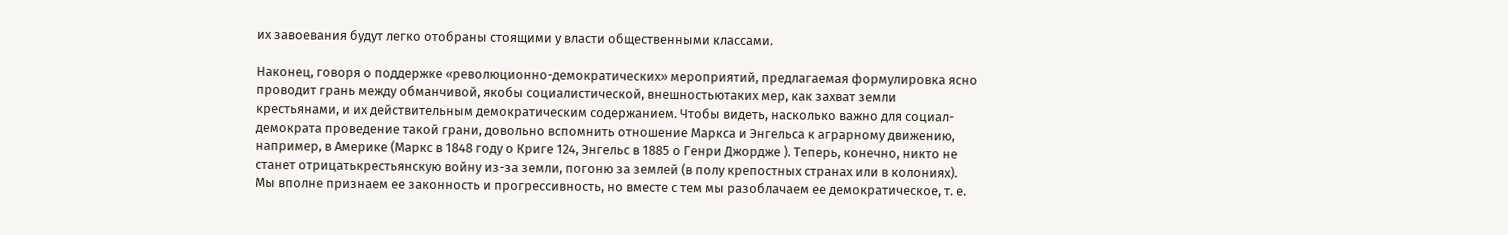их завоевания будут легко отобраны стоящими у власти общественными классами.

Наконец, говоря о поддержке «революционно-демократических» мероприятий, предлагаемая формулировка ясно проводит грань между обманчивой, якобы социалистической, внешностьютаких мер, как захват земли крестьянами, и их действительным демократическим содержанием. Чтобы видеть, насколько важно для социал-демократа проведение такой грани, довольно вспомнить отношение Маркса и Энгельса к аграрному движению, например, в Америке (Маркс в 1848 году о Криге 124, Энгельс в 1885 о Генри Джордже ). Теперь, конечно, никто не станет отрицатькрестьянскую войну из-за земли, погоню за землей (в полу крепостных странах или в колониях). Мы вполне признаем ее законность и прогрессивность, но вместе с тем мы разоблачаем ее демократическое, т. е.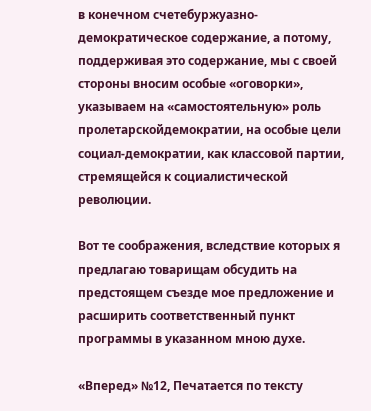в конечном счетебуржуазно-демократическое содержание, а потому, поддерживая это содержание, мы с своей стороны вносим особые «оговорки», указываем на «самостоятельную» роль пролетарскойдемократии, на особые цели социал-демократии, как классовой партии, стремящейся к социалистической революции.

Вот те соображения, вследствие которых я предлагаю товарищам обсудить на предстоящем съезде мое предложение и расширить соответственный пункт программы в указанном мною духе.

«Вперед» №12, Печатается по тексту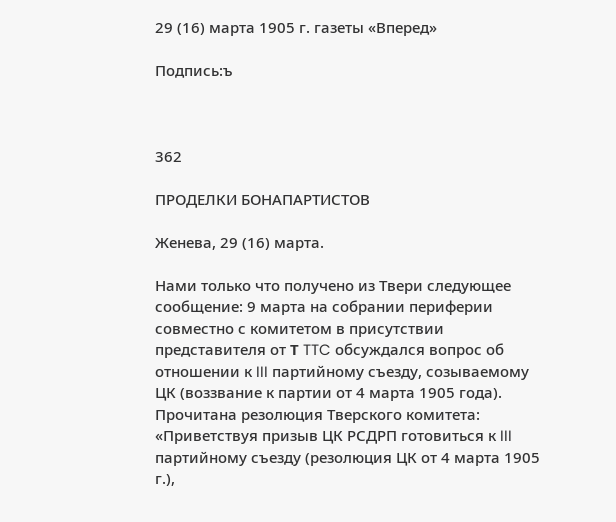29 (16) марта 1905 г. газеты «Вперед»

Подпись:ъ



362

ПРОДЕЛКИ БОНАПАРТИСТОВ

Женева, 29 (16) марта.

Нами только что получено из Твери следующее сообщение: 9 марта на собрании периферии совместно с комитетом в присутствии представителя от Τ TTC обсуждался вопрос об отношении к III партийному съезду, созываемому ЦК (воззвание к партии от 4 марта 1905 года). Прочитана резолюция Тверского комитета: «Приветствуя призыв ЦК РСДРП готовиться к III партийному съезду (резолюция ЦК от 4 марта 1905 г.),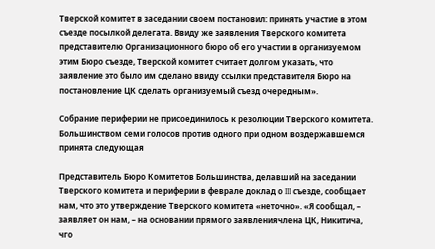Тверской комитет в заседании своем постановил: принять участие в этом съезде посылкой делегата. Ввиду же заявления Тверского комитета представителю Организационного бюро об его участии в организуемом этим Бюро съезде, Тверской комитет считает долгом указать, что заявление это было им сделано ввиду ссылки представителя Бюро на постановление ЦК сделать организуемый съезд очередным».

Собрание периферии не присоединилось к резолюции Тверского комитета. Большинством семи голосов против одного при одном воздержавшемся принята следующая

Представитель Бюро Комитетов Большинства, делавший на заседании Тверского комитета и периферии в феврале доклад о III съезде, сообщает нам, что это утверждение Тверского комитета «неточно». «Я сообщал, – заявляет он нам, – на основании прямого заявлениячлена ЦК, Никитича, чго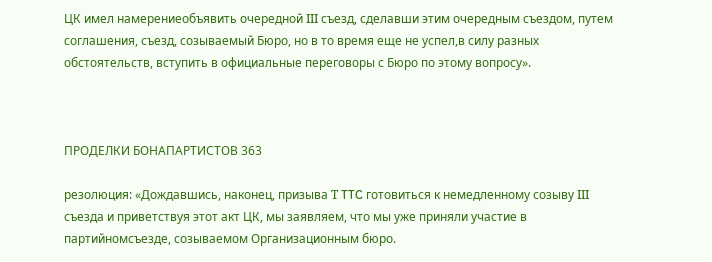ЦК имел намерениеобъявить очередной III съезд, сделавши этим очередным съездом, путем соглашения, съезд, созываемый Бюро, но в то время еще не успел,в силу разных обстоятельств, вступить в официальные переговоры с Бюро по этому вопросу».



ПРОДЕЛКИ БОНАПАРТИСТОВ 363

резолюция: «Дождавшись, наконец, призыва Τ TTC готовиться к немедленному созыву III съезда и приветствуя этот акт ЦК, мы заявляем, что мы уже приняли участие в партийномсъезде, созываемом Организационным бюро.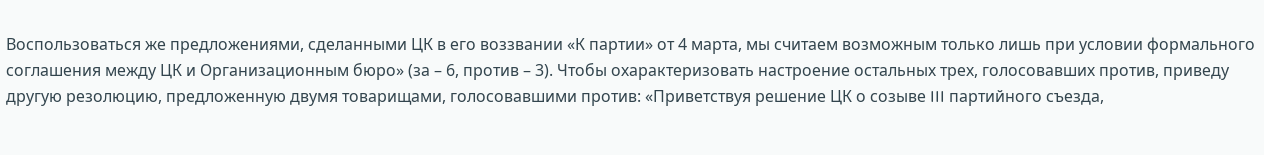Воспользоваться же предложениями, сделанными ЦК в его воззвании «К партии» от 4 марта, мы считаем возможным только лишь при условии формального соглашения между ЦК и Организационным бюро» (за – 6, против – 3). Чтобы охарактеризовать настроение остальных трех, голосовавших против, приведу другую резолюцию, предложенную двумя товарищами, голосовавшими против: «Приветствуя решение ЦК о созыве III партийного съезда,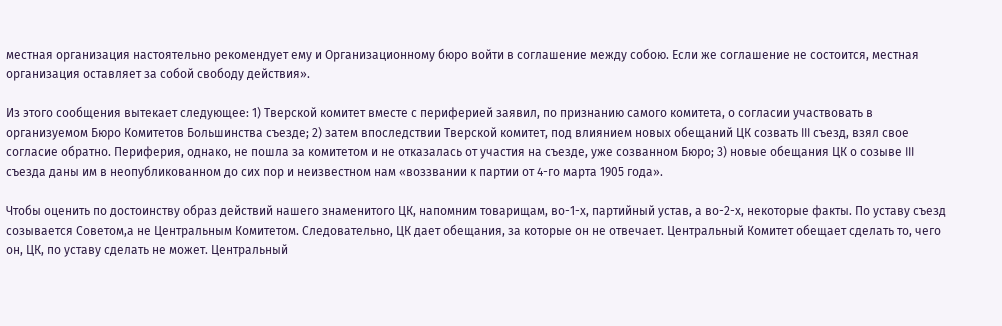местная организация настоятельно рекомендует ему и Организационному бюро войти в соглашение между собою. Если же соглашение не состоится, местная организация оставляет за собой свободу действия».

Из этого сообщения вытекает следующее: 1) Тверской комитет вместе с периферией заявил, по признанию самого комитета, о согласии участвовать в организуемом Бюро Комитетов Большинства съезде; 2) затем впоследствии Тверской комитет, под влиянием новых обещаний ЦК созвать III съезд, взял свое согласие обратно. Периферия, однако, не пошла за комитетом и не отказалась от участия на съезде, уже созванном Бюро; 3) новые обещания ЦК о созыве III съезда даны им в неопубликованном до сих пор и неизвестном нам «воззвании к партии от 4-го марта 1905 года».

Чтобы оценить по достоинству образ действий нашего знаменитого ЦК, напомним товарищам, во-1-х, партийный устав, а во-2-х, некоторые факты. По уставу съезд созывается Советом,а не Центральным Комитетом. Следовательно, ЦК дает обещания, за которые он не отвечает. Центральный Комитет обещает сделать то, чего он, ЦК, по уставу сделать не может. Центральный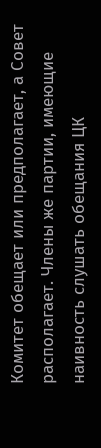Комитет обещает или предполагает, а Совет располагает. Члены же партии, имеющие наивность слушать обещания ЦК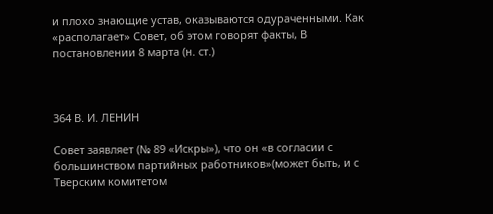и плохо знающие устав, оказываются одураченными. Как «располагает» Совет, об этом говорят факты, В постановлении 8 марта (н. ст.)



364 В. И. ЛЕНИН

Совет заявляет (№ 89 «Искры»), что он «в согласии с большинством партийных работников»(может быть, и с Тверским комитетом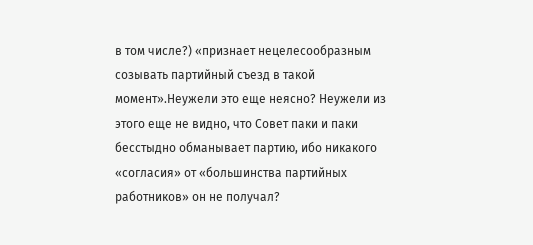в том числе?) «признает нецелесообразным созывать партийный съезд в такой момент».Неужели это еще неясно? Неужели из этого еще не видно, что Совет паки и паки бесстыдно обманывает партию, ибо никакого «согласия» от «большинства партийных работников» он не получал?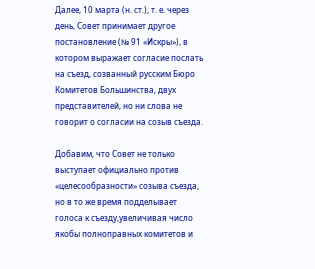Далее, 10 марта (н. ст.), т. е. через день, Совет принимает другое постановление (№ 91 «Искры»), в котором выражает согласие послать на съезд, созванный русским Бюро Комитетов Большинства, двух представителей, но ни слова не говорит о согласии на созыв съезда.

Добавим, что Совет не только выступает официально против «целесообразности» созыва съезда, но в то же время подделывает голоса к съезду,увеличивая число якобы полноправных комитетов и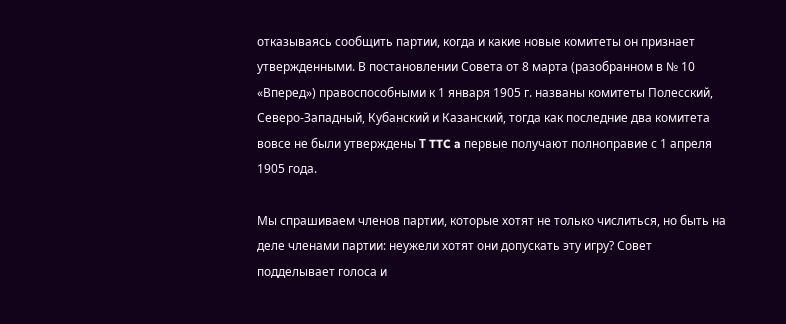отказываясь сообщить партии, когда и какие новые комитеты он признает утвержденными. В постановлении Совета от 8 марта (разобранном в № 10 «Вперед») правоспособными к 1 января 1905 г. названы комитеты Полесский, Северо-Западный, Кубанский и Казанский, тогда как последние два комитета вовсе не были утверждены Τ TTC a первые получают полноправие с 1 апреля 1905 года.

Мы спрашиваем членов партии, которые хотят не только числиться, но быть на деле членами партии: неужели хотят они допускать эту игру? Совет подделывает голоса и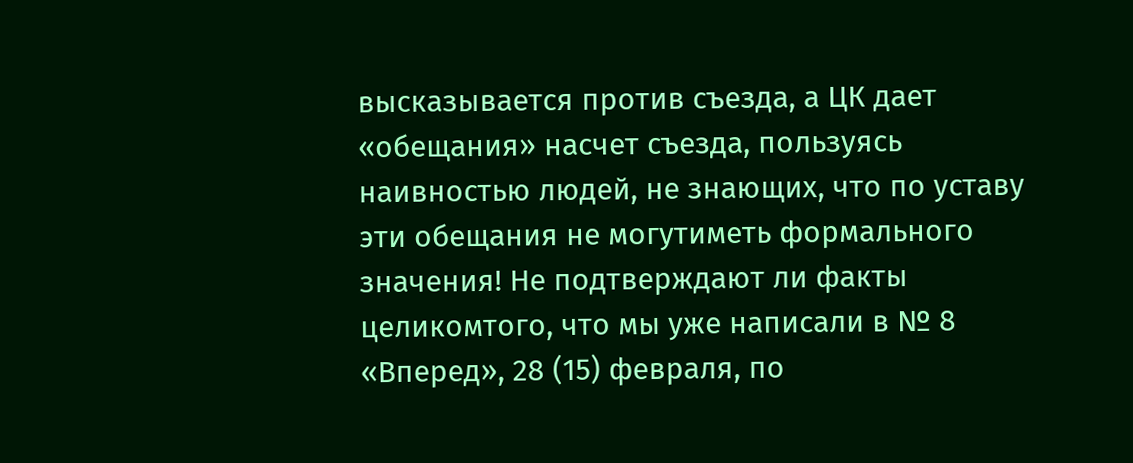высказывается против съезда, а ЦК дает «обещания» насчет съезда, пользуясь наивностью людей, не знающих, что по уставу эти обещания не могутиметь формального значения! Не подтверждают ли факты целикомтого, что мы уже написали в № 8 «Вперед», 28 (15) февраля, по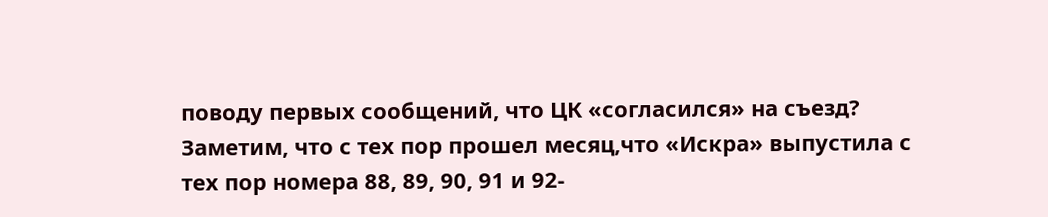поводу первых сообщений, что ЦК «согласился» на съезд? Заметим, что с тех пор прошел месяц,что «Искра» выпустила с тех пор номера 88, 89, 90, 91 и 92-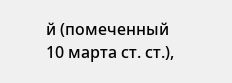й (помеченный 10 марта ст. ст.),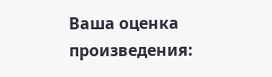Ваша оценка произведения: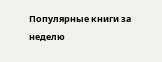Популярные книги за неделю